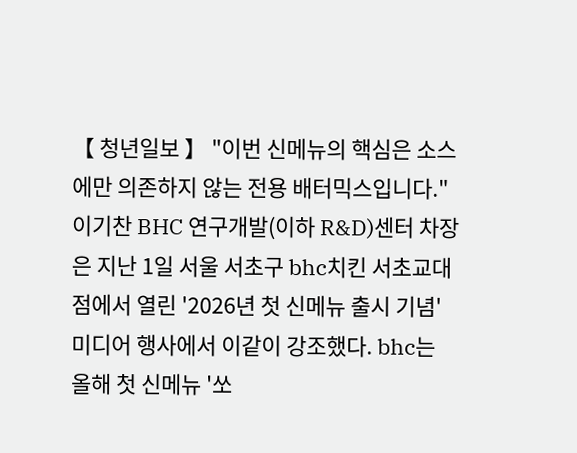【 청년일보 】 "이번 신메뉴의 핵심은 소스에만 의존하지 않는 전용 배터믹스입니다." 이기찬 BHC 연구개발(이하 R&D)센터 차장은 지난 1일 서울 서초구 bhc치킨 서초교대점에서 열린 '2026년 첫 신메뉴 출시 기념' 미디어 행사에서 이같이 강조했다. bhc는 올해 첫 신메뉴 '쏘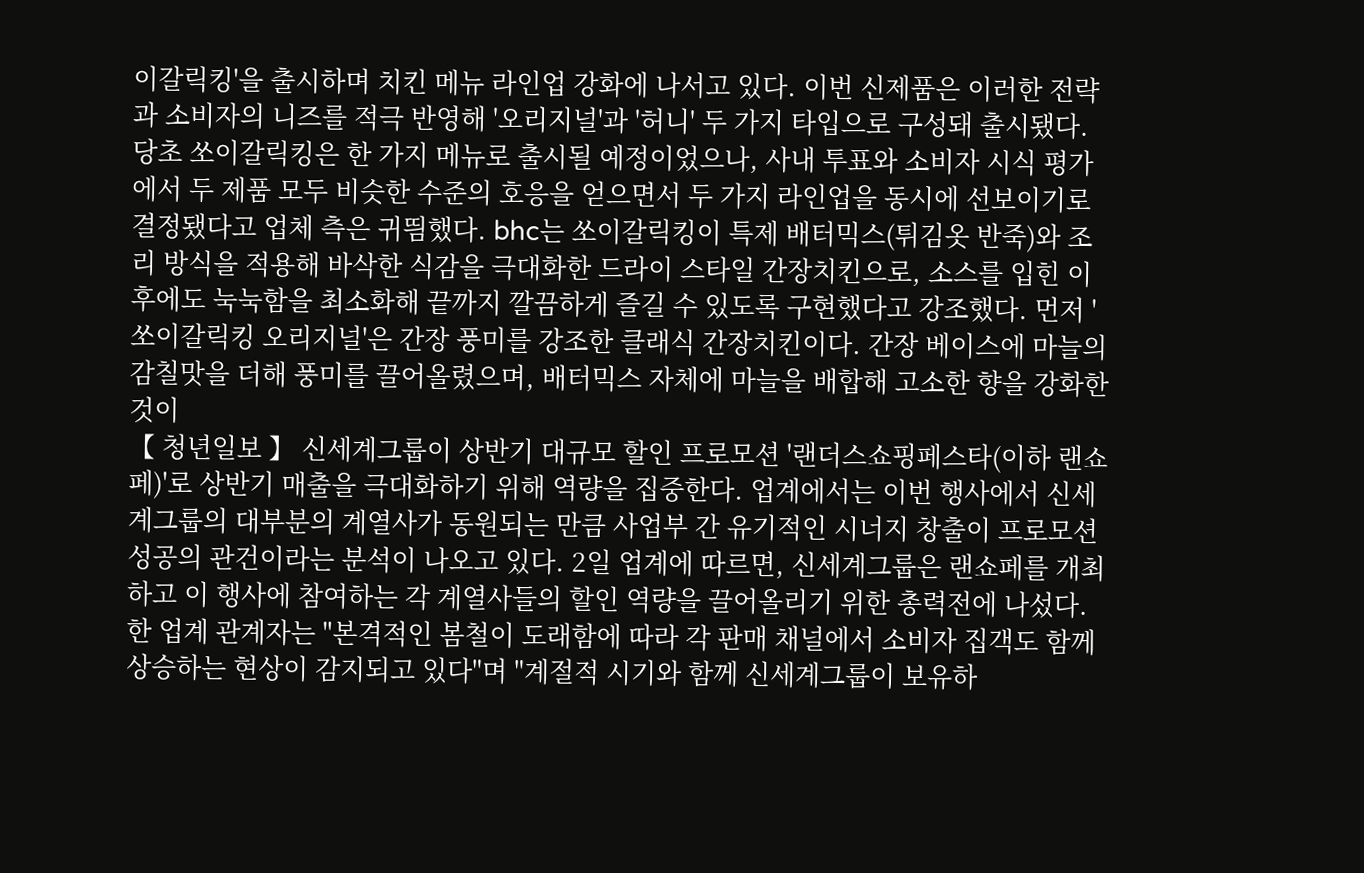이갈릭킹'을 출시하며 치킨 메뉴 라인업 강화에 나서고 있다. 이번 신제품은 이러한 전략과 소비자의 니즈를 적극 반영해 '오리지널'과 '허니' 두 가지 타입으로 구성돼 출시됐다. 당초 쏘이갈릭킹은 한 가지 메뉴로 출시될 예정이었으나, 사내 투표와 소비자 시식 평가에서 두 제품 모두 비슷한 수준의 호응을 얻으면서 두 가지 라인업을 동시에 선보이기로 결정됐다고 업체 측은 귀띔했다. bhc는 쏘이갈릭킹이 특제 배터믹스(튀김옷 반죽)와 조리 방식을 적용해 바삭한 식감을 극대화한 드라이 스타일 간장치킨으로, 소스를 입힌 이후에도 눅눅함을 최소화해 끝까지 깔끔하게 즐길 수 있도록 구현했다고 강조했다. 먼저 '쏘이갈릭킹 오리지널'은 간장 풍미를 강조한 클래식 간장치킨이다. 간장 베이스에 마늘의 감칠맛을 더해 풍미를 끌어올렸으며, 배터믹스 자체에 마늘을 배합해 고소한 향을 강화한 것이
【 청년일보 】 신세계그룹이 상반기 대규모 할인 프로모션 '랜더스쇼핑페스타(이하 랜쇼페)'로 상반기 매출을 극대화하기 위해 역량을 집중한다. 업계에서는 이번 행사에서 신세계그룹의 대부분의 계열사가 동원되는 만큼 사업부 간 유기적인 시너지 창출이 프로모션 성공의 관건이라는 분석이 나오고 있다. 2일 업계에 따르면, 신세계그룹은 랜쇼페를 개최하고 이 행사에 참여하는 각 계열사들의 할인 역량을 끌어올리기 위한 총력전에 나섰다. 한 업계 관계자는 "본격적인 봄철이 도래함에 따라 각 판매 채널에서 소비자 집객도 함께 상승하는 현상이 감지되고 있다"며 "계절적 시기와 함께 신세계그룹이 보유하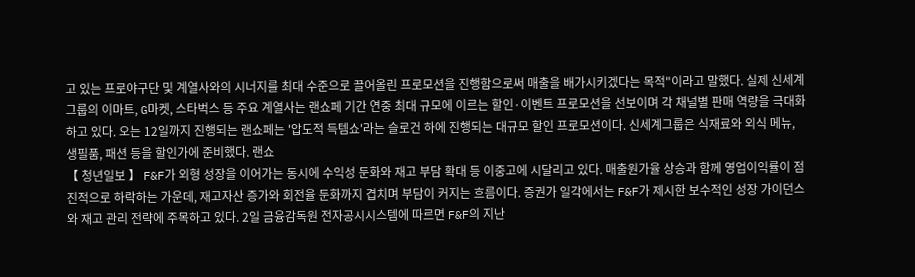고 있는 프로야구단 및 계열사와의 시너지를 최대 수준으로 끌어올린 프로모션을 진행함으로써 매출을 배가시키겠다는 목적"이라고 말했다. 실제 신세계그룹의 이마트, G마켓, 스타벅스 등 주요 계열사는 랜쇼페 기간 연중 최대 규모에 이르는 할인·이벤트 프로모션을 선보이며 각 채널별 판매 역량을 극대화하고 있다. 오는 12일까지 진행되는 랜쇼페는 '압도적 득템쇼'라는 슬로건 하에 진행되는 대규모 할인 프로모션이다. 신세계그룹은 식재료와 외식 메뉴, 생필품, 패션 등을 할인가에 준비했다. 랜쇼
【 청년일보 】 F&F가 외형 성장을 이어가는 동시에 수익성 둔화와 재고 부담 확대 등 이중고에 시달리고 있다. 매출원가율 상승과 함께 영업이익률이 점진적으로 하락하는 가운데, 재고자산 증가와 회전율 둔화까지 겹치며 부담이 커지는 흐름이다. 증권가 일각에서는 F&F가 제시한 보수적인 성장 가이던스와 재고 관리 전략에 주목하고 있다. 2일 금융감독원 전자공시시스템에 따르면 F&F의 지난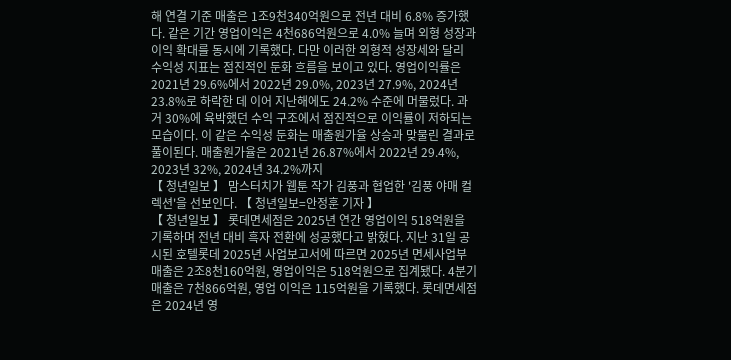해 연결 기준 매출은 1조9천340억원으로 전년 대비 6.8% 증가했다. 같은 기간 영업이익은 4천686억원으로 4.0% 늘며 외형 성장과 이익 확대를 동시에 기록했다. 다만 이러한 외형적 성장세와 달리 수익성 지표는 점진적인 둔화 흐름을 보이고 있다. 영업이익률은 2021년 29.6%에서 2022년 29.0%, 2023년 27.9%, 2024년 23.8%로 하락한 데 이어 지난해에도 24.2% 수준에 머물렀다. 과거 30%에 육박했던 수익 구조에서 점진적으로 이익률이 저하되는 모습이다. 이 같은 수익성 둔화는 매출원가율 상승과 맞물린 결과로 풀이된다. 매출원가율은 2021년 26.87%에서 2022년 29.4%, 2023년 32%, 2024년 34.2%까지
【 청년일보 】 맘스터치가 웹툰 작가 김풍과 협업한 '김풍 야매 컬렉션'을 선보인다. 【 청년일보=안정훈 기자 】
【 청년일보 】 롯데면세점은 2025년 연간 영업이익 518억원을 기록하며 전년 대비 흑자 전환에 성공했다고 밝혔다. 지난 31일 공시된 호텔롯데 2025년 사업보고서에 따르면 2025년 면세사업부 매출은 2조8천160억원, 영업이익은 518억원으로 집계됐다. 4분기 매출은 7천866억원, 영업 이익은 115억원을 기록했다. 롯데면세점은 2024년 영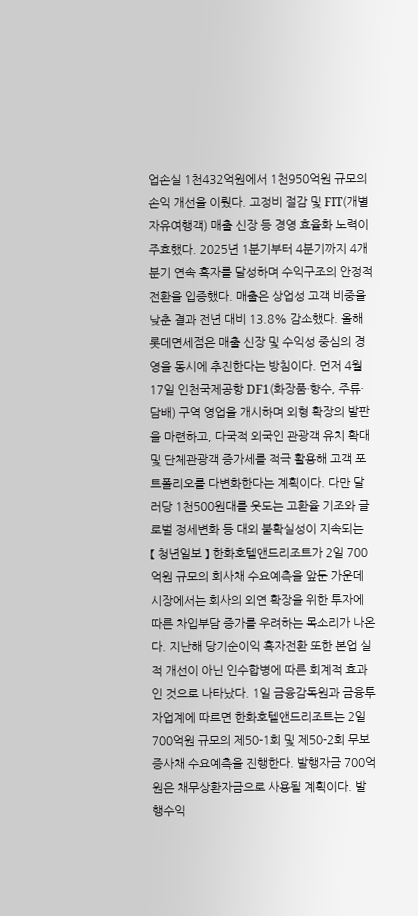업손실 1천432억원에서 1천950억원 규모의 손익 개선을 이뤘다. 고정비 절감 및 FIT(개별자유여행객) 매출 신장 등 경영 효율화 노력이 주효했다. 2025년 1분기부터 4분기까지 4개 분기 연속 흑자를 달성하며 수익구조의 안정적 전환을 입증했다. 매출은 상업성 고객 비중을 낮춘 결과 전년 대비 13.8% 감소했다. 올해 롯데면세점은 매출 신장 및 수익성 중심의 경영을 동시에 추진한다는 방침이다. 먼저 4월17일 인천국제공항 DF1(화장품·향수, 주류·담배) 구역 영업을 개시하며 외형 확장의 발판을 마련하고, 다국적 외국인 관광객 유치 확대 및 단체관광객 증가세를 적극 활용해 고객 포트폴리오를 다변화한다는 계획이다. 다만 달러당 1천500원대를 웃도는 고환율 기조와 글로벌 정세변화 등 대외 불확실성이 지속되는
【 청년일보 】 한화호텔앤드리조트가 2일 700억원 규모의 회사채 수요예측을 앞둔 가운데 시장에서는 회사의 외연 확장을 위한 투자에 따른 차입부담 증가를 우려하는 목소리가 나온다. 지난해 당기순이익 흑자전환 또한 본업 실적 개선이 아닌 인수합병에 따른 회계적 효과인 것으로 나타났다. 1일 금융감독원과 금융투자업계에 따르면 한화호텔앤드리조트는 2일 700억원 규모의 제50-1회 및 제50-2회 무보증사채 수요예측을 진행한다. 발행자금 700억원은 채무상환자금으로 사용될 계획이다. 발행수익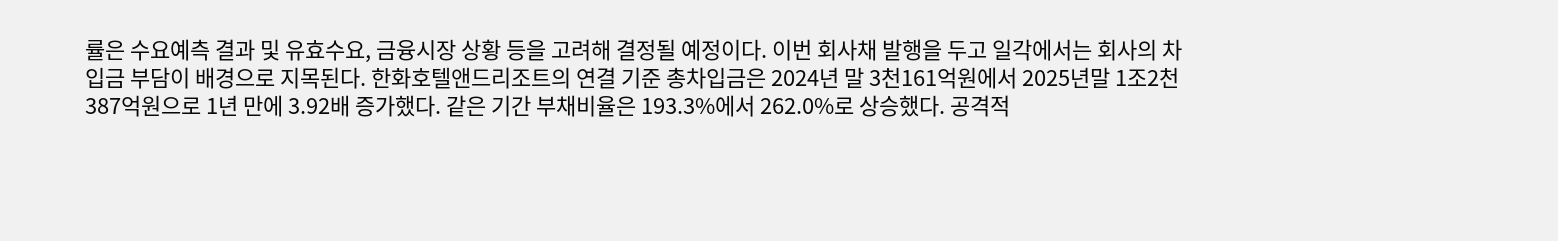률은 수요예측 결과 및 유효수요, 금융시장 상황 등을 고려해 결정될 예정이다. 이번 회사채 발행을 두고 일각에서는 회사의 차입금 부담이 배경으로 지목된다. 한화호텔앤드리조트의 연결 기준 총차입금은 2024년 말 3천161억원에서 2025년말 1조2천387억원으로 1년 만에 3.92배 증가했다. 같은 기간 부채비율은 193.3%에서 262.0%로 상승했다. 공격적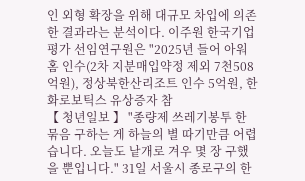인 외형 확장을 위해 대규모 차입에 의존한 결과라는 분석이다. 이주원 한국기업평가 선임연구원은 "2025년 들어 아워홈 인수(2차 지분매입약정 제외 7천508억원), 정상북한산리조트 인수 5억원, 한화로보틱스 유상증자 참
【 청년일보 】 "종량제 쓰레기봉투 한 묶음 구하는 게 하늘의 별 따기만큼 어렵습니다. 오늘도 낱개로 겨우 몇 장 구했을 뿐입니다." 31일 서울시 종로구의 한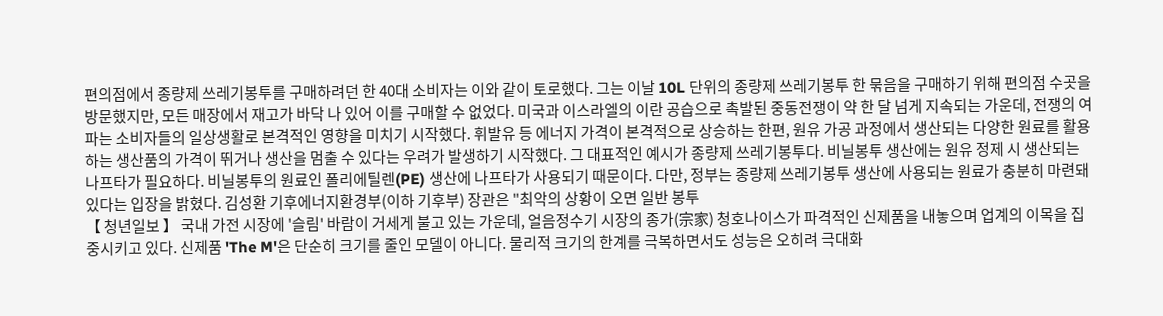편의점에서 종량제 쓰레기봉투를 구매하려던 한 40대 소비자는 이와 같이 토로했다. 그는 이날 10L 단위의 종량제 쓰레기봉투 한 묶음을 구매하기 위해 편의점 수곳을 방문했지만, 모든 매장에서 재고가 바닥 나 있어 이를 구매할 수 없었다. 미국과 이스라엘의 이란 공습으로 촉발된 중동전쟁이 약 한 달 넘게 지속되는 가운데, 전쟁의 여파는 소비자들의 일상생활로 본격적인 영향을 미치기 시작했다. 휘발유 등 에너지 가격이 본격적으로 상승하는 한편, 원유 가공 과정에서 생산되는 다양한 원료를 활용하는 생산품의 가격이 뛰거나 생산을 멈출 수 있다는 우려가 발생하기 시작했다. 그 대표적인 예시가 종량제 쓰레기봉투다. 비닐봉투 생산에는 원유 정제 시 생산되는 나프타가 필요하다. 비닐봉투의 원료인 폴리에틸렌(PE) 생산에 나프타가 사용되기 때문이다. 다만, 정부는 종량제 쓰레기봉투 생산에 사용되는 원료가 충분히 마련돼 있다는 입장을 밝혔다. 김성환 기후에너지환경부(이하 기후부) 장관은 "최악의 상황이 오면 일반 봉투
【 청년일보 】 국내 가전 시장에 '슬림' 바람이 거세게 불고 있는 가운데, 얼음정수기 시장의 종가(宗家) 청호나이스가 파격적인 신제품을 내놓으며 업계의 이목을 집중시키고 있다. 신제품 'The M'은 단순히 크기를 줄인 모델이 아니다. 물리적 크기의 한계를 극복하면서도 성능은 오히려 극대화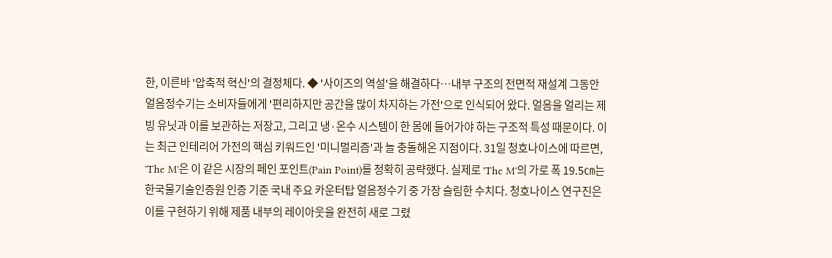한, 이른바 '압축적 혁신'의 결정체다. ◆ '사이즈의 역설'을 해결하다…내부 구조의 전면적 재설계 그동안 얼음정수기는 소비자들에게 '편리하지만 공간을 많이 차지하는 가전'으로 인식되어 왔다. 얼음을 얼리는 제빙 유닛과 이를 보관하는 저장고, 그리고 냉·온수 시스템이 한 몸에 들어가야 하는 구조적 특성 때문이다. 이는 최근 인테리어 가전의 핵심 키워드인 '미니멀리즘'과 늘 충돌해온 지점이다. 31일 청호나이스에 따르면, 'The M'은 이 같은 시장의 페인 포인트(Pain Point)를 정확히 공략했다. 실제로 'The M'의 가로 폭 19.5㎝는 한국물기술인증원 인증 기준 국내 주요 카운터탑 얼음정수기 중 가장 슬림한 수치다. 청호나이스 연구진은 이를 구현하기 위해 제품 내부의 레이아웃을 완전히 새로 그렸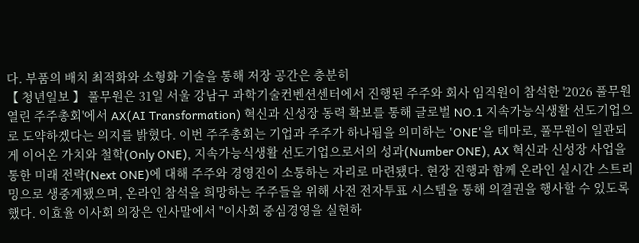다. 부품의 배치 최적화와 소형화 기술을 통해 저장 공간은 충분히
【 청년일보 】 풀무원은 31일 서울 강남구 과학기술컨벤션센터에서 진행된 주주와 회사 임직원이 참석한 '2026 풀무원 열린 주주총회'에서 AX(AI Transformation) 혁신과 신성장 동력 확보를 통해 글로벌 NO.1 지속가능식생활 선도기업으로 도약하겠다는 의지를 밝혔다. 이번 주주총회는 기업과 주주가 하나됨을 의미하는 'ONE'을 테마로, 풀무원이 일관되게 이어온 가치와 철학(Only ONE), 지속가능식생활 선도기업으로서의 성과(Number ONE), AX 혁신과 신성장 사업을 통한 미래 전략(Next ONE)에 대해 주주와 경영진이 소통하는 자리로 마련됐다. 현장 진행과 함께 온라인 실시간 스트리밍으로 생중계됐으며, 온라인 참석을 희망하는 주주들을 위해 사전 전자투표 시스템을 통해 의결권을 행사할 수 있도록 했다. 이효율 이사회 의장은 인사말에서 "이사회 중심경영을 실현하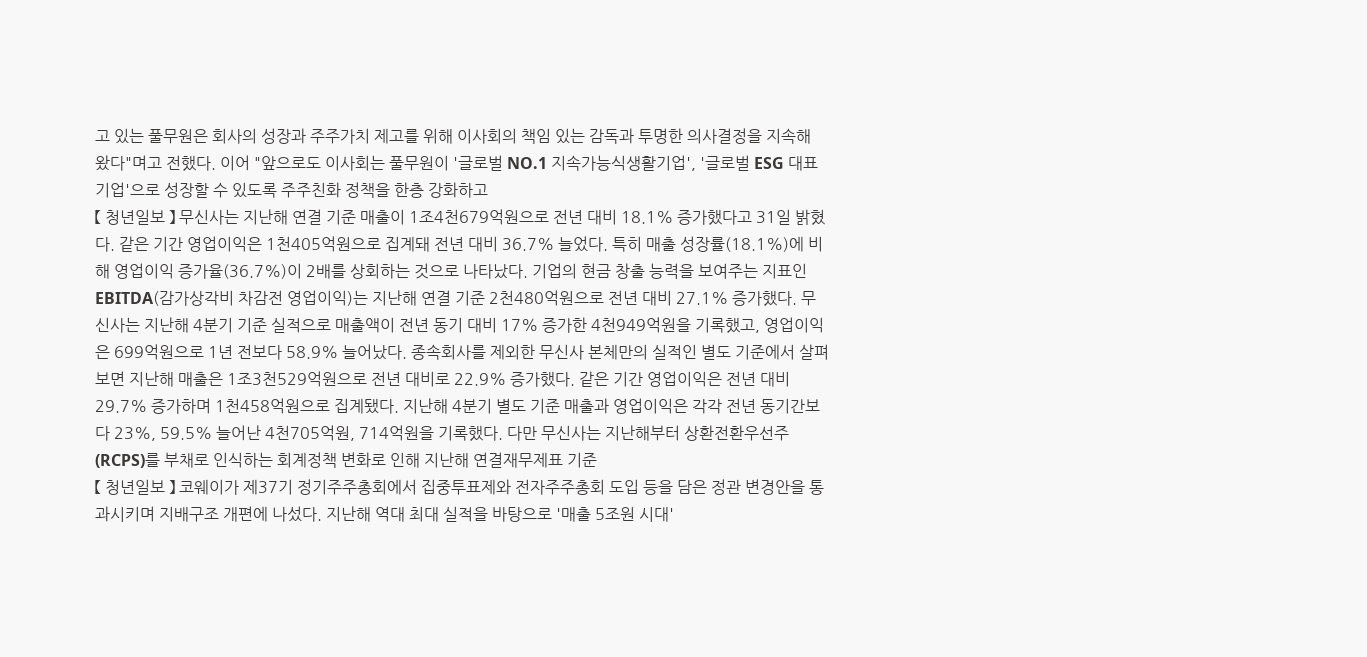고 있는 풀무원은 회사의 성장과 주주가치 제고를 위해 이사회의 책임 있는 감독과 투명한 의사결정을 지속해 왔다"며고 전했다. 이어 "앞으로도 이사회는 풀무원이 '글로벌 NO.1 지속가능식생활기업', '글로벌 ESG 대표기업'으로 성장할 수 있도록 주주친화 정책을 한층 강화하고
【 청년일보 】 무신사는 지난해 연결 기준 매출이 1조4천679억원으로 전년 대비 18.1% 증가했다고 31일 밝혔다. 같은 기간 영업이익은 1천405억원으로 집계돼 전년 대비 36.7% 늘었다. 특히 매출 성장률(18.1%)에 비해 영업이익 증가율(36.7%)이 2배를 상회하는 것으로 나타났다. 기업의 현금 창출 능력을 보여주는 지표인 EBITDA(감가상각비 차감전 영업이익)는 지난해 연결 기준 2천480억원으로 전년 대비 27.1% 증가했다. 무신사는 지난해 4분기 기준 실적으로 매출액이 전년 동기 대비 17% 증가한 4천949억원을 기록했고, 영업이익은 699억원으로 1년 전보다 58.9% 늘어났다. 종속회사를 제외한 무신사 본체만의 실적인 별도 기준에서 살펴보면 지난해 매출은 1조3천529억원으로 전년 대비로 22.9% 증가했다. 같은 기간 영업이익은 전년 대비 29.7% 증가하며 1천458억원으로 집계됐다. 지난해 4분기 별도 기준 매출과 영업이익은 각각 전년 동기간보다 23%, 59.5% 늘어난 4천705억원, 714억원을 기록했다. 다만 무신사는 지난해부터 상환전환우선주(RCPS)를 부채로 인식하는 회계정책 변화로 인해 지난해 연결재무제표 기준
【 청년일보 】 코웨이가 제37기 정기주주총회에서 집중투표제와 전자주주총회 도입 등을 담은 정관 변경안을 통과시키며 지배구조 개편에 나섰다. 지난해 역대 최대 실적을 바탕으로 '매출 5조원 시대'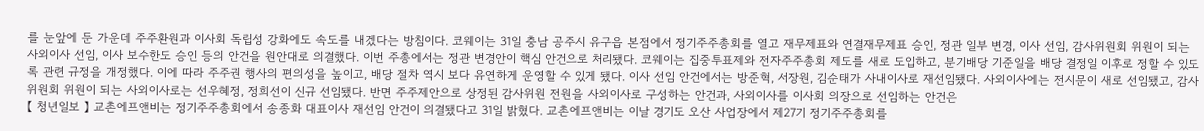를 눈앞에 둔 가운데 주주환원과 이사회 독립성 강화에도 속도를 내겠다는 방침이다. 코웨이는 31일 충남 공주시 유구읍 본점에서 정기주주총회를 열고 재무제표와 연결재무제표 승인, 정관 일부 변경, 이사 선임, 감사위원회 위원이 되는 사외이사 선임, 이사 보수한도 승인 등의 안건을 원안대로 의결했다. 이번 주총에서는 정관 변경안이 핵심 안건으로 처리됐다. 코웨이는 집중투표제와 전자주주총회 제도를 새로 도입하고, 분기배당 기준일을 배당 결정일 이후로 정할 수 있도록 관련 규정을 개정했다. 이에 따라 주주권 행사의 편의성을 높이고, 배당 절차 역시 보다 유연하게 운영할 수 있게 됐다. 이사 선임 안건에서는 방준혁, 서장원, 김순태가 사내이사로 재선임됐다. 사외이사에는 전시문이 새로 선임됐고, 감사위원회 위원이 되는 사외이사로는 선우혜정, 정희선이 신규 선임됐다. 반면 주주제안으로 상정된 감사위원 전원을 사외이사로 구성하는 안건과, 사외이사를 이사회 의장으로 선임하는 안건은
【 청년일보 】 교촌에프앤비는 정기주주총회에서 송종화 대표이사 재선임 안건이 의결됐다고 31일 밝혔다. 교촌에프앤비는 이날 경기도 오산 사업장에서 제27기 정기주주총회를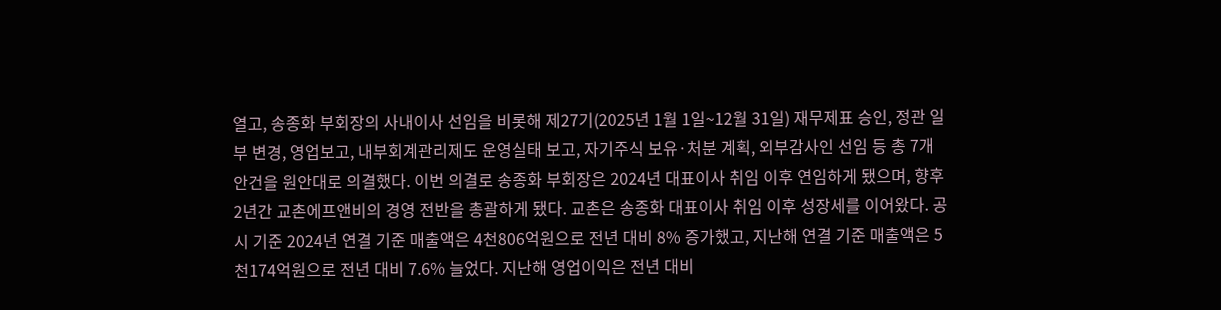열고, 송종화 부회장의 사내이사 선임을 비롯해 제27기(2025년 1월 1일~12월 31일) 재무제표 승인, 정관 일부 변경, 영업보고, 내부회계관리제도 운영실태 보고, 자기주식 보유·처분 계획, 외부감사인 선임 등 총 7개 안건을 원안대로 의결했다. 이번 의결로 송종화 부회장은 2024년 대표이사 취임 이후 연임하게 됐으며, 향후 2년간 교촌에프앤비의 경영 전반을 총괄하게 됐다. 교촌은 송종화 대표이사 취임 이후 성장세를 이어왔다. 공시 기준 2024년 연결 기준 매출액은 4천806억원으로 전년 대비 8% 증가했고, 지난해 연결 기준 매출액은 5천174억원으로 전년 대비 7.6% 늘었다. 지난해 영업이익은 전년 대비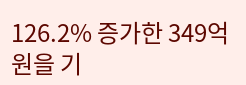126.2% 증가한 349억원을 기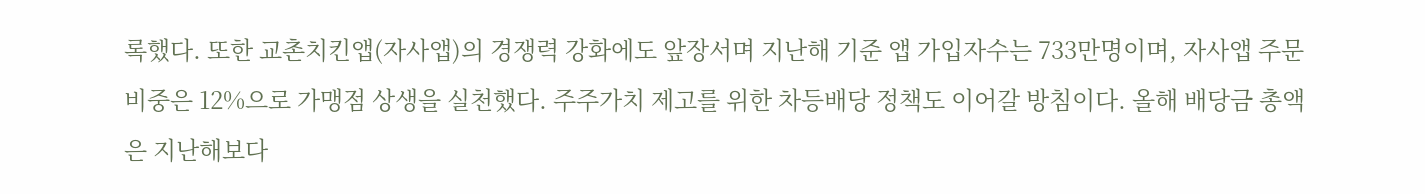록했다. 또한 교촌치킨앱(자사앱)의 경쟁력 강화에도 앞장서며 지난해 기준 앱 가입자수는 733만명이며, 자사앱 주문 비중은 12%으로 가맹점 상생을 실천했다. 주주가치 제고를 위한 차등배당 정책도 이어갈 방침이다. 올해 배당금 총액은 지난해보다